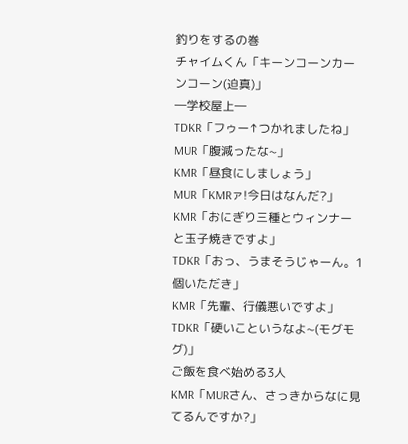釣りをするの巻
チャイムくん「キーンコーンカーンコーン(迫真)」
―学校屋上―
TDKR「フゥー↑つかれましたね」
MUR「腹減ったな~」
KMR「昼食にしましょう」
MUR「KMRァ!今日はなんだ?」
KMR「おにぎり三種とウィンナーと玉子焼きですよ」
TDKR「おっ、うまそうじゃーん。1個いただき」
KMR「先輩、行儀悪いですよ」
TDKR「硬いこというなよ~(モグモグ)」
ご飯を食べ始める3人
KMR「MURさん、さっきからなに見てるんですか?」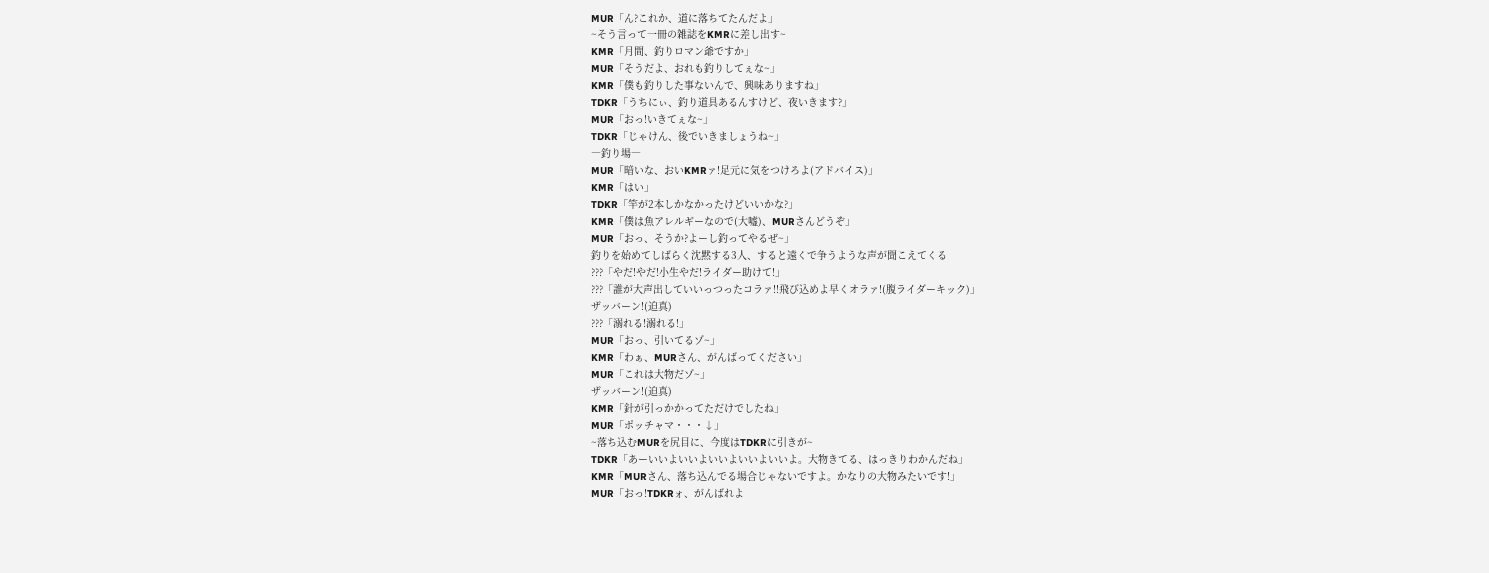MUR「ん?これか、道に落ちてたんだよ」
~そう言って一冊の雑誌をKMRに差し出す~
KMR「月間、釣りロマン爺ですか」
MUR「そうだよ、おれも釣りしてぇな~」
KMR「僕も釣りした事ないんで、興味ありますね」
TDKR「うちにぃ、釣り道具あるんすけど、夜いきます?」
MUR「おっ!いきてぇな~」
TDKR「じゃけん、後でいきましょうね~」
―釣り場―
MUR「暗いな、おいKMRァ!足元に気をつけろよ(アドバイス)」
KMR「はい」
TDKR「竿が2本しかなかったけどいいかな?」
KMR「僕は魚アレルギーなので(大嘘)、MURさんどうぞ」
MUR「おっ、そうか?よーし釣ってやるぜ~」
釣りを始めてしばらく沈黙する3人、すると遠くで争うような声が聞こえてくる
???「やだ!やだ!小生やだ!ライダー助けて!」
???「誰が大声出していいっつったコラァ!!飛び込めよ早くオラァ!(腹ライダーキック)」
ザッバーン!(迫真)
???「溺れる!溺れる!」
MUR「おっ、引いてるゾ~」
KMR「わぁ、MURさん、がんばってください」
MUR「これは大物だゾ~」
ザッバーン!(迫真)
KMR「針が引っかかってただけでしたね」
MUR「ポッチャマ・・・↓」
~落ち込むMURを尻目に、今度はTDKRに引きが~
TDKR「あーいいよいいよいいよいいよいいよ。大物きてる、はっきりわかんだね」
KMR「MURさん、落ち込んでる場合じゃないですよ。かなりの大物みたいです!」
MUR「おっ!TDKRォ、がんばれよ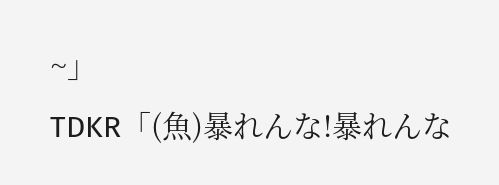~」
TDKR「(魚)暴れんな!暴れんな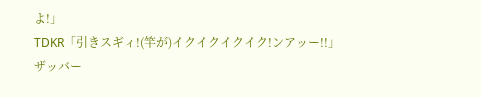よ!」
TDKR「引きスギィ!(竿が)イクイクイクイク!ンアッー!!」
ザッバー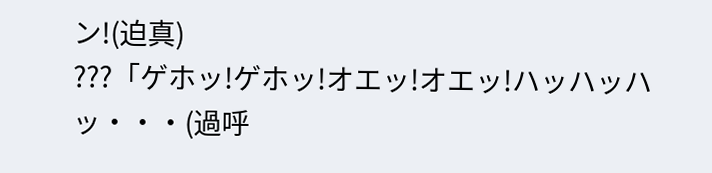ン!(迫真)
???「ゲホッ!ゲホッ!オエッ!オエッ!ハッハッハッ・・・(過呼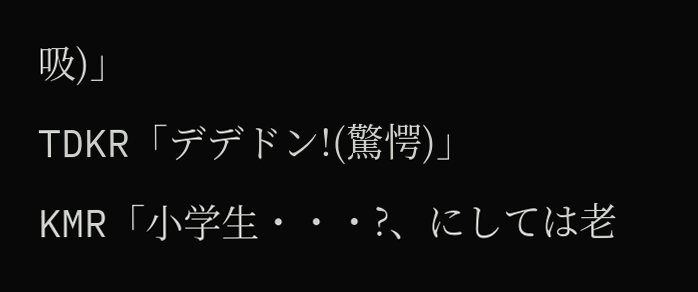吸)」
TDKR「デデドン!(驚愕)」
KMR「小学生・・・?、にしては老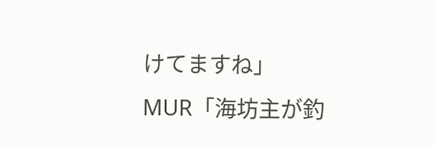けてますね」
MUR「海坊主が釣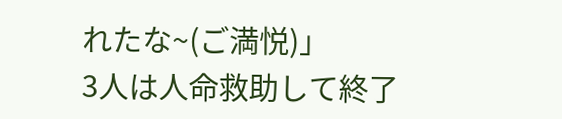れたな~(ご満悦)」
3人は人命救助して終了